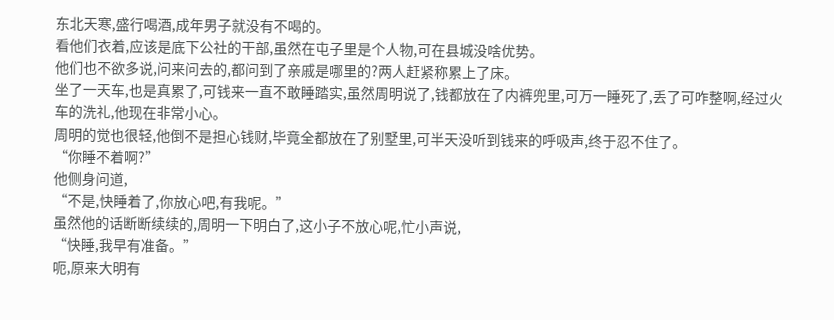东北天寒,盛行喝酒,成年男子就没有不喝的。
看他们衣着,应该是底下公社的干部,虽然在屯子里是个人物,可在县城没啥优势。
他们也不欲多说,问来问去的,都问到了亲戚是哪里的?两人赶紧称累上了床。
坐了一天车,也是真累了,可钱来一直不敢睡踏实,虽然周明说了,钱都放在了内裤兜里,可万一睡死了,丢了可咋整啊,经过火车的洗礼,他现在非常小心。
周明的觉也很轻,他倒不是担心钱财,毕竟全都放在了别墅里,可半天没听到钱来的呼吸声,终于忍不住了。
“你睡不着啊?”
他侧身问道,
“不是,快睡着了,你放心吧,有我呢。”
虽然他的话断断续续的,周明一下明白了,这小子不放心呢,忙小声说,
“快睡,我早有准备。”
呃,原来大明有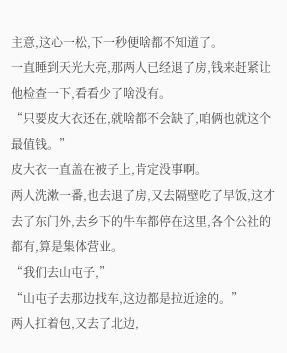主意,这心一松,下一秒便啥都不知道了。
一直睡到天光大亮,那两人已经退了房,钱来赶紧让他检查一下,看看少了啥没有。
“只要皮大衣还在,就啥都不会缺了,咱俩也就这个最值钱。”
皮大衣一直盖在被子上,肯定没事啊。
两人洗漱一番,也去退了房,又去隔壁吃了早饭,这才去了东门外,去乡下的牛车都停在这里,各个公社的都有,算是集体营业。
“我们去山屯子,”
“山屯子去那边找车,这边都是拉近途的。”
两人扛着包,又去了北边,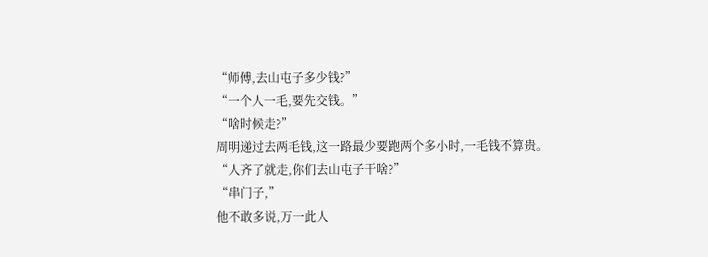“师傅,去山屯子多少钱?”
“一个人一毛,要先交钱。”
“啥时候走?”
周明递过去两毛钱,这一路最少要跑两个多小时,一毛钱不算贵。
“人齐了就走,你们去山屯子干啥?”
“串门子,”
他不敢多说,万一此人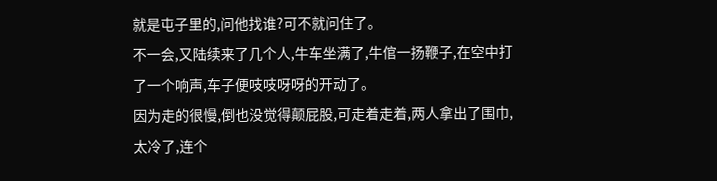就是屯子里的,问他找谁?可不就问住了。
不一会,又陆续来了几个人,牛车坐满了,牛倌一扬鞭子,在空中打了一个响声,车子便吱吱呀呀的开动了。
因为走的很慢,倒也没觉得颠屁股,可走着走着,两人拿出了围巾,太冷了,连个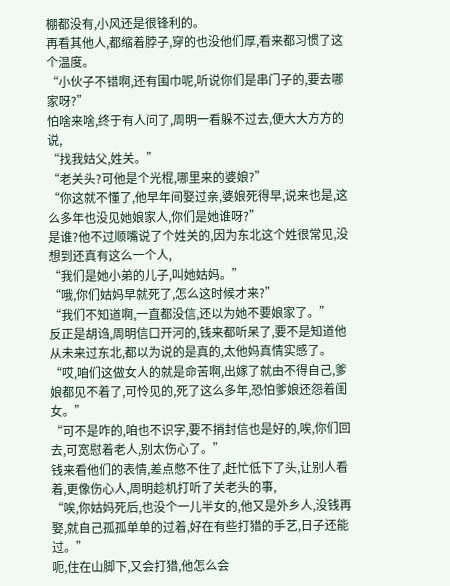棚都没有,小风还是很锋利的。
再看其他人,都缩着脖子,穿的也没他们厚,看来都习惯了这个温度。
“小伙子不错啊,还有围巾呢,听说你们是串门子的,要去哪家呀?”
怕啥来啥,终于有人问了,周明一看躲不过去,便大大方方的说,
“找我姑父,姓关。”
“老关头?可他是个光棍,哪里来的婆娘?”
“你这就不懂了,他早年间娶过亲,婆娘死得早,说来也是,这么多年也没见她娘家人,你们是她谁呀?”
是谁?他不过顺嘴说了个姓关的,因为东北这个姓很常见,没想到还真有这么一个人,
“我们是她小弟的儿子,叫她姑妈。”
“哦,你们姑妈早就死了,怎么这时候才来?”
“我们不知道啊,一直都没信,还以为她不要娘家了。”
反正是胡诌,周明信口开河的,钱来都听呆了,要不是知道他从未来过东北,都以为说的是真的,太他妈真情实感了。
“哎,咱们这做女人的就是命苦啊,出嫁了就由不得自己,爹娘都见不着了,可怜见的,死了这么多年,恐怕爹娘还怨着闺女。”
“可不是咋的,咱也不识字,要不捎封信也是好的,唉,你们回去,可宽慰着老人,别太伤心了。”
钱来看他们的表情,差点憋不住了,赶忙低下了头,让别人看着,更像伤心人,周明趁机打听了关老头的事,
“唉,你姑妈死后,也没个一儿半女的,他又是外乡人,没钱再娶,就自己孤孤单单的过着,好在有些打猎的手艺,日子还能过。”
呃,住在山脚下,又会打猎,他怎么会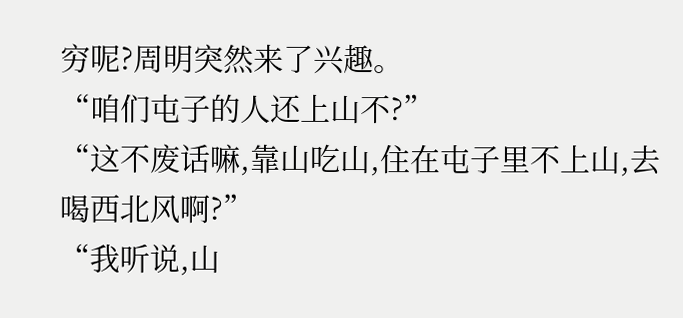穷呢?周明突然来了兴趣。
“咱们屯子的人还上山不?”
“这不废话嘛,靠山吃山,住在屯子里不上山,去喝西北风啊?”
“我听说,山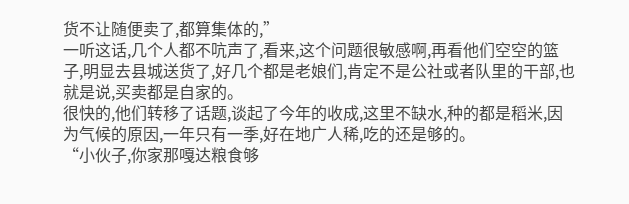货不让随便卖了,都算集体的,”
一听这话,几个人都不吭声了,看来,这个问题很敏感啊,再看他们空空的篮子,明显去县城送货了,好几个都是老娘们,肯定不是公社或者队里的干部,也就是说,买卖都是自家的。
很快的,他们转移了话题,谈起了今年的收成,这里不缺水,种的都是稻米,因为气候的原因,一年只有一季,好在地广人稀,吃的还是够的。
“小伙子,你家那嘎达粮食够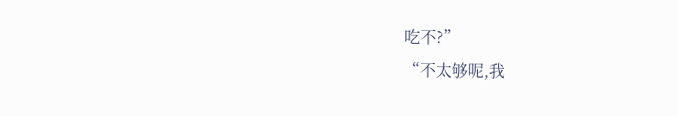吃不?”
“不太够呢,我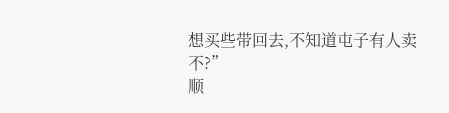想买些带回去,不知道屯子有人卖不?”
顺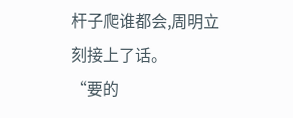杆子爬谁都会,周明立刻接上了话。
“要的